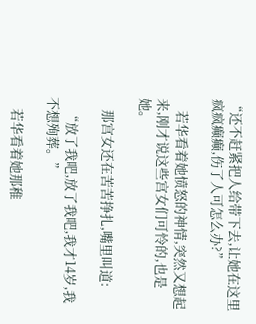“还不赶紧把人给带下去,让她在这里疯疯癫癫,伤了人可怎么办?”

    若华看着她愤怒的神情,突然又想起来,刚才说这些宫女们可怜的,也是她。

    那宫女还在苦苦挣扎,嘴里叫道:

    “放了我吧,放了我吧,我才14岁,我不想殉葬。”

    若华看着她那稚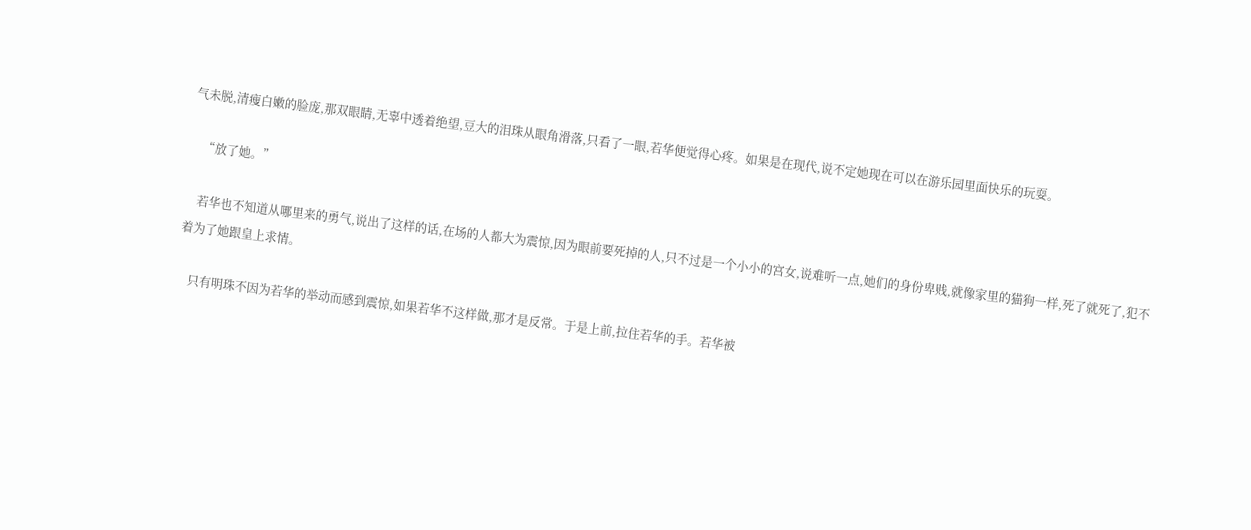气未脱,清瘦白嫩的脸庞,那双眼睛,无辜中透着绝望,豆大的泪珠从眼角滑落,只看了一眼,若华便觉得心疼。如果是在现代,说不定她现在可以在游乐园里面快乐的玩耍。

    “放了她。”

    若华也不知道从哪里来的勇气,说出了这样的话,在场的人都大为震惊,因为眼前要死掉的人,只不过是一个小小的宫女,说难听一点,她们的身份卑贱,就像家里的猫狗一样,死了就死了,犯不着为了她跟皇上求情。

    只有明珠不因为若华的举动而感到震惊,如果若华不这样做,那才是反常。于是上前,拉住若华的手。若华被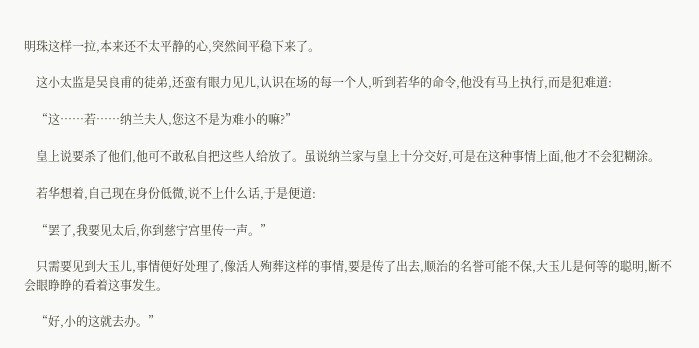明珠这样一拉,本来还不太平静的心,突然间平稳下来了。

    这小太监是吴良甫的徒弟,还蛮有眼力见儿,认识在场的每一个人,听到若华的命令,他没有马上执行,而是犯难道:

    “这……若……纳兰夫人,您这不是为难小的嘛?”

    皇上说要杀了他们,他可不敢私自把这些人给放了。虽说纳兰家与皇上十分交好,可是在这种事情上面,他才不会犯糊涂。

    若华想着,自己现在身份低微,说不上什么话,于是便道:

    “罢了,我要见太后,你到慈宁宫里传一声。”

    只需要见到大玉儿,事情便好处理了,像活人殉葬这样的事情,要是传了出去,顺治的名誉可能不保,大玉儿是何等的聪明,断不会眼睁睁的看着这事发生。

    “好,小的这就去办。”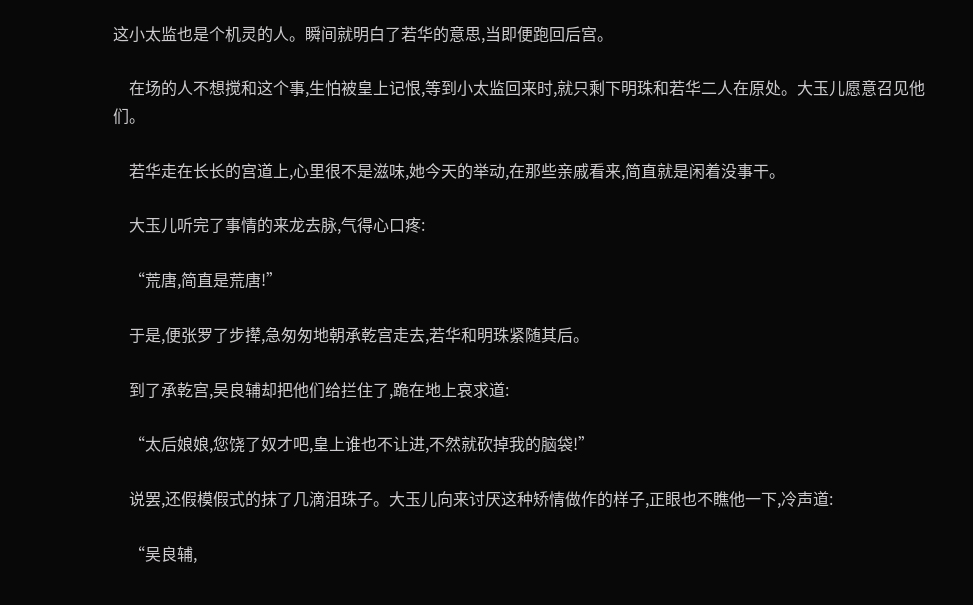这小太监也是个机灵的人。瞬间就明白了若华的意思,当即便跑回后宫。

    在场的人不想搅和这个事,生怕被皇上记恨,等到小太监回来时,就只剩下明珠和若华二人在原处。大玉儿愿意召见他们。

    若华走在长长的宫道上,心里很不是滋味,她今天的举动,在那些亲戚看来,简直就是闲着没事干。

    大玉儿听完了事情的来龙去脉,气得心口疼:

    “荒唐,简直是荒唐!”

    于是,便张罗了步撵,急匆匆地朝承乾宫走去,若华和明珠紧随其后。

    到了承乾宫,吴良辅却把他们给拦住了,跪在地上哀求道:

    “太后娘娘,您饶了奴才吧,皇上谁也不让进,不然就砍掉我的脑袋!”

    说罢,还假模假式的抹了几滴泪珠子。大玉儿向来讨厌这种矫情做作的样子,正眼也不瞧他一下,冷声道:

    “吴良辅,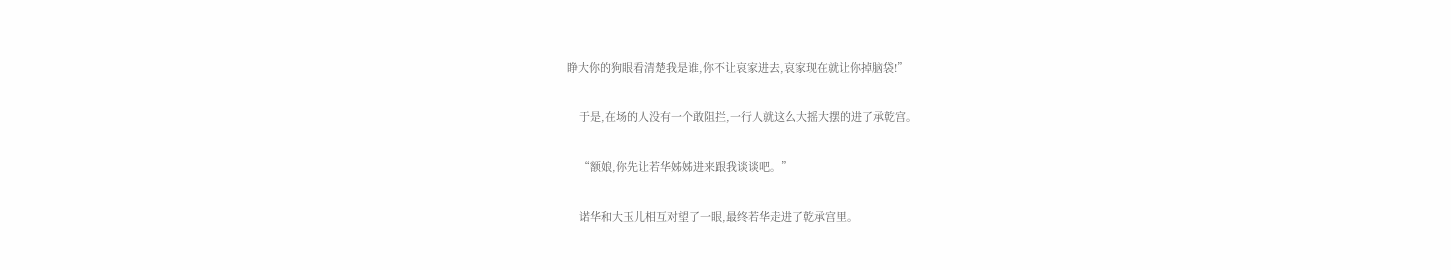睁大你的狗眼看清楚我是谁,你不让哀家进去,哀家现在就让你掉脑袋!”

    于是,在场的人没有一个敢阻拦,一行人就这么大摇大摆的进了承乾宫。

    “额娘,你先让若华姊姊进来跟我谈谈吧。”

    诺华和大玉儿相互对望了一眼,最终若华走进了乾承宫里。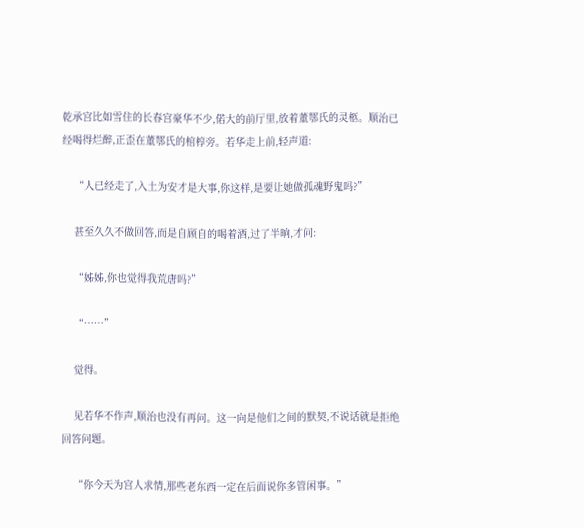乾承宫比如雪住的长春宫豪华不少,偌大的前厅里,放着董鄂氏的灵柩。顺治已经喝得烂醉,正歪在董鄂氏的棺椁旁。若华走上前,轻声道:

    “人已经走了,入土为安才是大事,你这样,是要让她做孤魂野鬼吗?”

    甚至久久不做回答,而是自顾自的喝着酒,过了半晌,才问:

    “姊姊,你也觉得我荒唐吗?”

    “……”

    觉得。

    见若华不作声,顺治也没有再问。这一向是他们之间的默契,不说话就是拒绝回答问题。

    “你今天为宫人求情,那些老东西一定在后面说你多管闲事。”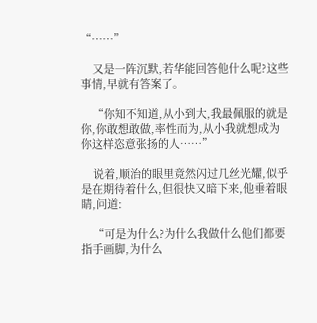“……”

    又是一阵沉默,若华能回答他什么呢?这些事情,早就有答案了。

    “你知不知道,从小到大,我最佩服的就是你,你敢想敢做,率性而为,从小我就想成为你这样恣意张扬的人……”

    说着,顺治的眼里竟然闪过几丝光耀,似乎是在期待着什么,但很快又暗下来,他垂着眼睛,问道:

    “可是为什么?为什么我做什么他们都要指手画脚,为什么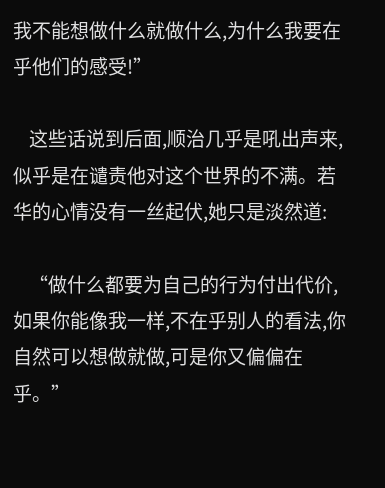我不能想做什么就做什么,为什么我要在乎他们的感受!”

    这些话说到后面,顺治几乎是吼出声来,似乎是在谴责他对这个世界的不满。若华的心情没有一丝起伏,她只是淡然道:

    “做什么都要为自己的行为付出代价,如果你能像我一样,不在乎别人的看法,你自然可以想做就做,可是你又偏偏在乎。”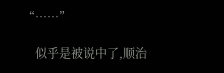“……”

    似乎是被说中了,顺治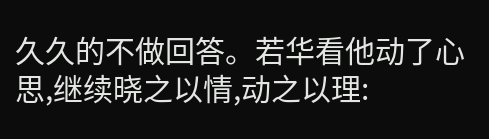久久的不做回答。若华看他动了心思,继续晓之以情,动之以理: